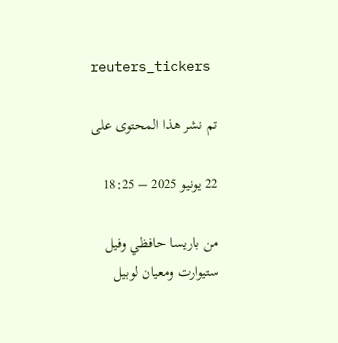reuters_tickers

تم نشر هذا المحتوى على

22 يونيو 2025 – 18:25

من باريسا حافظي وفيل ستيوارت ومعيان لوبيل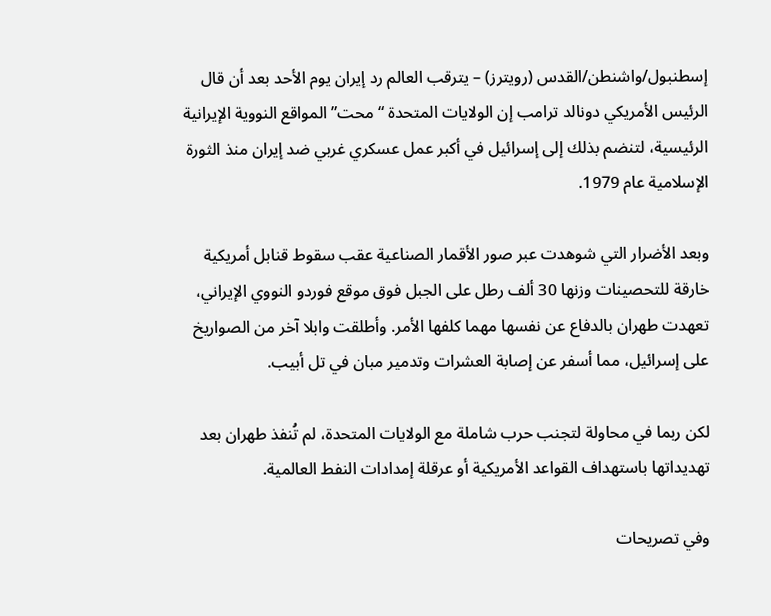إسطنبول/واشنطن/القدس (رويترز) – يترقب العالم رد إيران يوم الأحد بعد أن قال الرئيس الأمريكي دونالد ترامب إن الولايات المتحدة “محت” المواقع النووية الإيرانية الرئيسية، لتنضم بذلك إلى إسرائيل في أكبر عمل عسكري غربي ضد إيران منذ الثورة الإسلامية عام 1979.

وبعد الأضرار التي شوهدت عبر صور الأقمار الصناعية عقب سقوط قنابل أمريكية خارقة للتحصينات وزنها 30 ألف رطل على الجبل فوق موقع فوردو النووي الإيراني، تعهدت طهران بالدفاع عن نفسها مهما كلفها الأمر. وأطلقت وابلا آخر من الصواريخ على إسرائيل، مما أسفر عن إصابة العشرات وتدمير مبان في تل أبيب.

لكن ربما في محاولة لتجنب حرب شاملة مع الولايات المتحدة، لم تُنفذ طهران بعد تهديداتها باستهداف القواعد الأمريكية أو عرقلة إمدادات النفط العالمية.

وفي تصريحات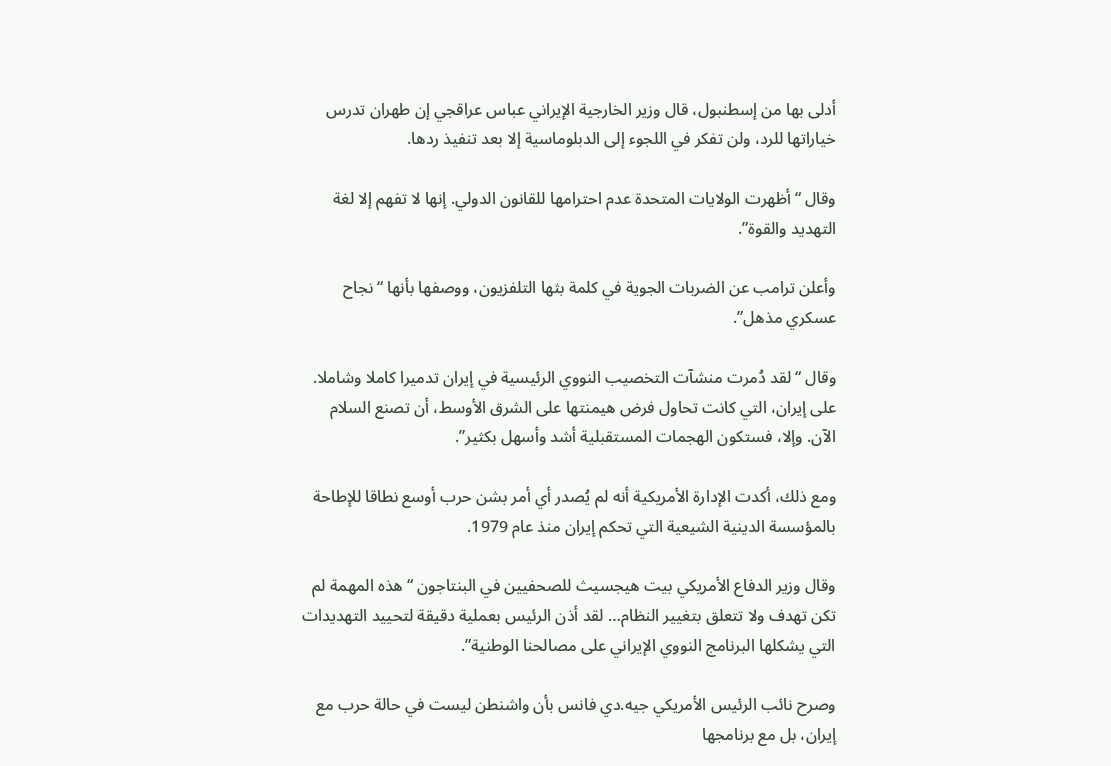أدلى بها من إسطنبول، قال وزير الخارجية الإيراني عباس عراقجي إن طهران تدرس خياراتها للرد، ولن تفكر في اللجوء إلى الدبلوماسية إلا بعد تنفيذ ردها.

وقال “أظهرت الولايات المتحدة عدم احترامها للقانون الدولي. إنها لا تفهم إلا لغة التهديد والقوة”.

وأعلن ترامب عن الضربات الجوية في كلمة بثها التلفزيون، ووصفها بأنها “نجاح عسكري مذهل”.

وقال “لقد دُمرت منشآت التخصيب النووي الرئيسية في إيران تدميرا كاملا وشاملا. على إيران، التي كانت تحاول فرض هيمنتها على الشرق الأوسط، أن تصنع السلام الآن. وإلا، فستكون الهجمات المستقبلية أشد وأسهل بكثير”.

ومع ذلك، أكدت الإدارة الأمريكية أنه لم يُصدر أي أمر بشن حرب أوسع نطاقا للإطاحة بالمؤسسة الدينية الشيعية التي تحكم إيران منذ عام 1979.

وقال وزير الدفاع الأمريكي بيت هيجسيث للصحفيين في البنتاجون “هذه المهمة لم تكن تهدف ولا تتعلق بتغيير النظام… لقد أذن الرئيس بعملية دقيقة لتحييد التهديدات التي يشكلها البرنامج النووي الإيراني على مصالحنا الوطنية”.

وصرح نائب الرئيس الأمريكي جيه.دي فانس بأن واشنطن ليست في حالة حرب مع إيران، بل مع برنامجها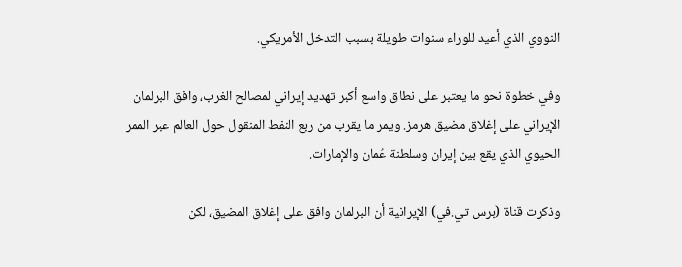النووي الذي أعيد للوراء سنوات طويلة بسبب التدخل الأمريكي.

وفي خطوة نحو ما يعتبر على نطاق واسع أكبر تهديد إيراني لمصالح الغرب، وافق البرلمان الإيراني على إغلاق مضيق هرمز. ويمر ما يقرب من ربع النفط المنقول حول العالم عبر الممر الحيوي الذي يقع بين إيران وسلطنة عُمان والإمارات.

وذكرت قناة (برس تي.في) الإيرانية أن البرلمان وافق على إغلاق المضيق، لكن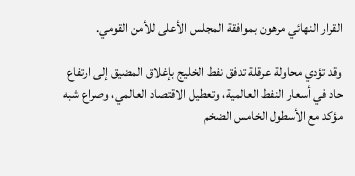القرار النهائي مرهون بموافقة المجلس الأعلى للأمن القومي.

وقد تؤدي محاولة عرقلة تدفق نفط الخليج بإغلاق المضيق إلى ارتفاع حاد في أسعار النفط العالمية، وتعطيل الاقتصاد العالمي، وصراع شبه مؤكد مع الأسطول الخامس الضخم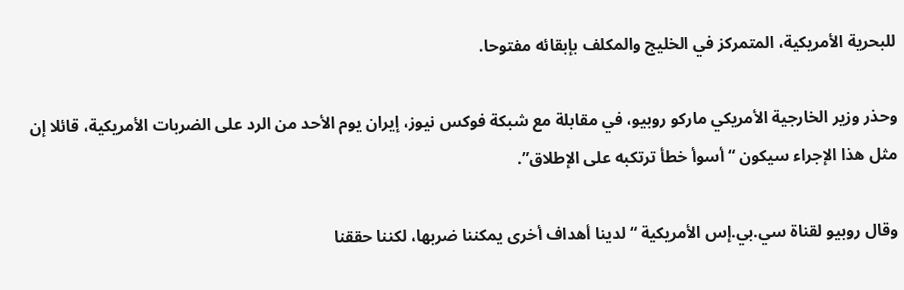للبحرية الأمريكية، المتمركز في الخليج والمكلف بإبقائه مفتوحا.

وحذر وزير الخارجية الأمريكي ماركو روبيو، في مقابلة مع شبكة فوكس نيوز، إيران يوم الأحد من الرد على الضربات الأمريكية، قائلا إن مثل هذا الإجراء سيكون “أسوأ خطأ ترتكبه على الإطلاق”.

وقال روبيو لقناة سي.بي.إس الأمريكية “لدينا أهداف أخرى يمكننا ضربها، لكننا حققنا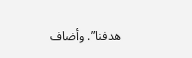هدفنا”. وأضاف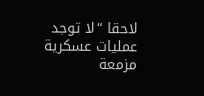لاحقا “لا توجد عمليات عسكرية مزمعة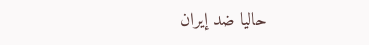حاليا ضد إيران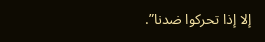إلا إذا تحركوا ضدنا”.